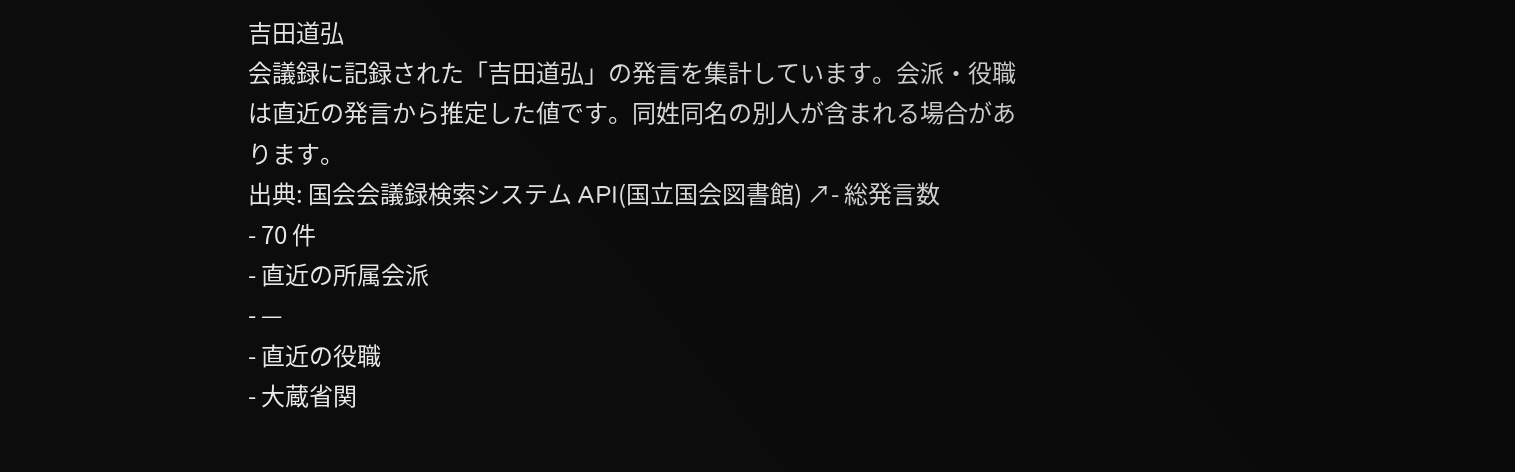吉田道弘
会議録に記録された「吉田道弘」の発言を集計しています。会派・役職は直近の発言から推定した値です。同姓同名の別人が含まれる場合があります。
出典: 国会会議録検索システム API(国立国会図書館) ↗- 総発言数
- 70 件
- 直近の所属会派
- —
- 直近の役職
- 大蔵省関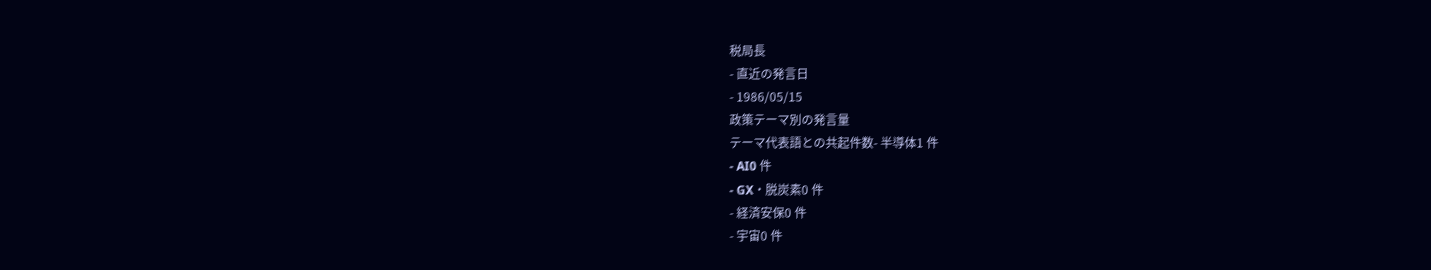税局長
- 直近の発言日
- 1986/05/15
政策テーマ別の発言量
テーマ代表語との共起件数- 半導体1 件
- AI0 件
- GX・脱炭素0 件
- 経済安保0 件
- 宇宙0 件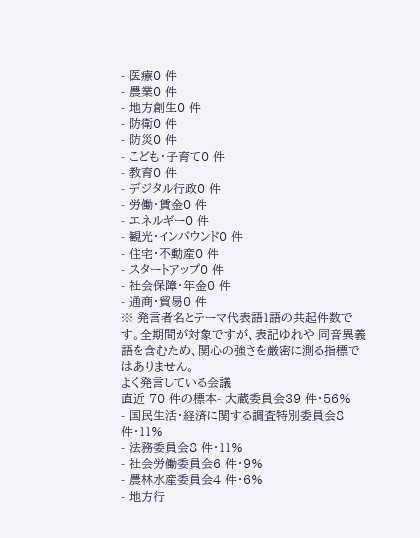- 医療0 件
- 農業0 件
- 地方創生0 件
- 防衛0 件
- 防災0 件
- こども・子育て0 件
- 教育0 件
- デジタル行政0 件
- 労働・賃金0 件
- エネルギー0 件
- 観光・インバウンド0 件
- 住宅・不動産0 件
- スタートアップ0 件
- 社会保障・年金0 件
- 通商・貿易0 件
※ 発言者名とテーマ代表語1語の共起件数です。全期間が対象ですが、表記ゆれや 同音異義語を含むため、関心の強さを厳密に測る指標ではありません。
よく発言している会議
直近 70 件の標本- 大蔵委員会39 件・56%
- 国民生活・経済に関する調査特別委員会8 件・11%
- 法務委員会8 件・11%
- 社会労働委員会6 件・9%
- 農林水産委員会4 件・6%
- 地方行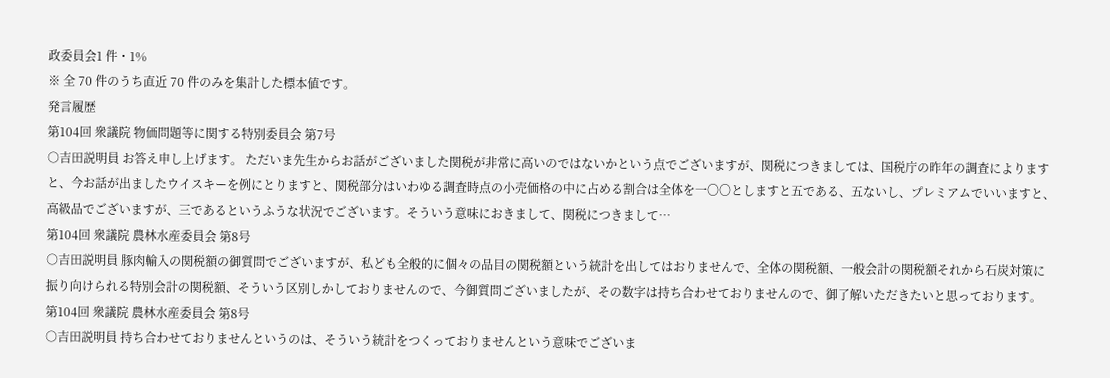政委員会1 件・1%
※ 全 70 件のうち直近 70 件のみを集計した標本値です。
発言履歴
第104回 衆議院 物価問題等に関する特別委員会 第7号
○吉田説明員 お答え申し上げます。 ただいま先生からお話がございました関税が非常に高いのではないかという点でございますが、関税につきましては、国税庁の昨年の調査によりますと、今お話が出ましたウイスキーを例にとりますと、関税部分はいわゆる調査時点の小売価格の中に占める割合は全体を一〇〇としますと五である、五ないし、プレミアムでいいますと、高級品でございますが、三であるというふうな状況でございます。そういう意味におきまして、関税につきまして…
第104回 衆議院 農林水産委員会 第8号
○吉田説明員 豚肉輸入の関税額の御質問でございますが、私ども全般的に個々の品目の関税額という統計を出してはおりませんで、全体の関税額、一般会計の関税額それから石炭対策に振り向けられる特別会計の関税額、そういう区別しかしておりませんので、今御質問ございましたが、その数字は持ち合わせておりませんので、御了解いただきたいと思っております。
第104回 衆議院 農林水産委員会 第8号
○吉田説明員 持ち合わせておりませんというのは、そういう統計をつくっておりませんという意味でございま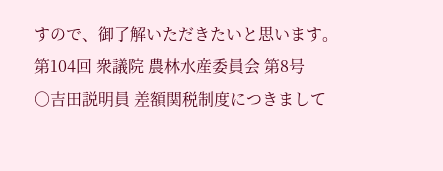すので、御了解いただきたいと思います。
第104回 衆議院 農林水産委員会 第8号
○吉田説明員 差額関税制度につきまして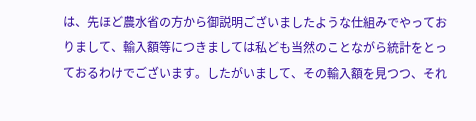は、先ほど農水省の方から御説明ございましたような仕組みでやっておりまして、輸入額等につきましては私ども当然のことながら統計をとっておるわけでございます。したがいまして、その輸入額を見つつ、それ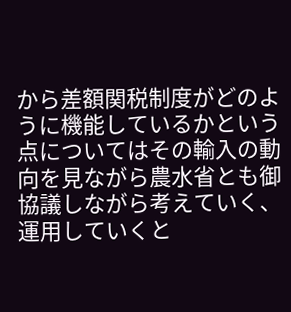から差額関税制度がどのように機能しているかという点についてはその輸入の動向を見ながら農水省とも御協議しながら考えていく、運用していくと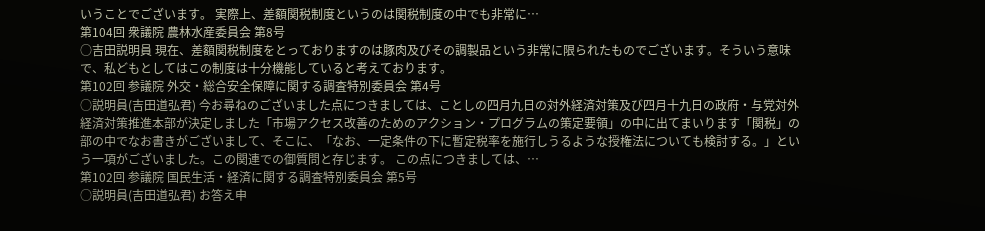いうことでございます。 実際上、差額関税制度というのは関税制度の中でも非常に…
第104回 衆議院 農林水産委員会 第8号
○吉田説明員 現在、差額関税制度をとっておりますのは豚肉及びその調製品という非常に限られたものでございます。そういう意味で、私どもとしてはこの制度は十分機能していると考えております。
第102回 参議院 外交・総合安全保障に関する調査特別委員会 第4号
○説明員(吉田道弘君) 今お尋ねのございました点につきましては、ことしの四月九日の対外経済対策及び四月十九日の政府・与党対外経済対策推進本部が決定しました「市場アクセス改善のためのアクション・プログラムの策定要領」の中に出てまいります「関税」の部の中でなお書きがございまして、そこに、「なお、一定条件の下に暫定税率を施行しうるような授権法についても検討する。」という一項がございました。この関連での御質問と存じます。 この点につきましては、…
第102回 参議院 国民生活・経済に関する調査特別委員会 第5号
○説明員(吉田道弘君) お答え申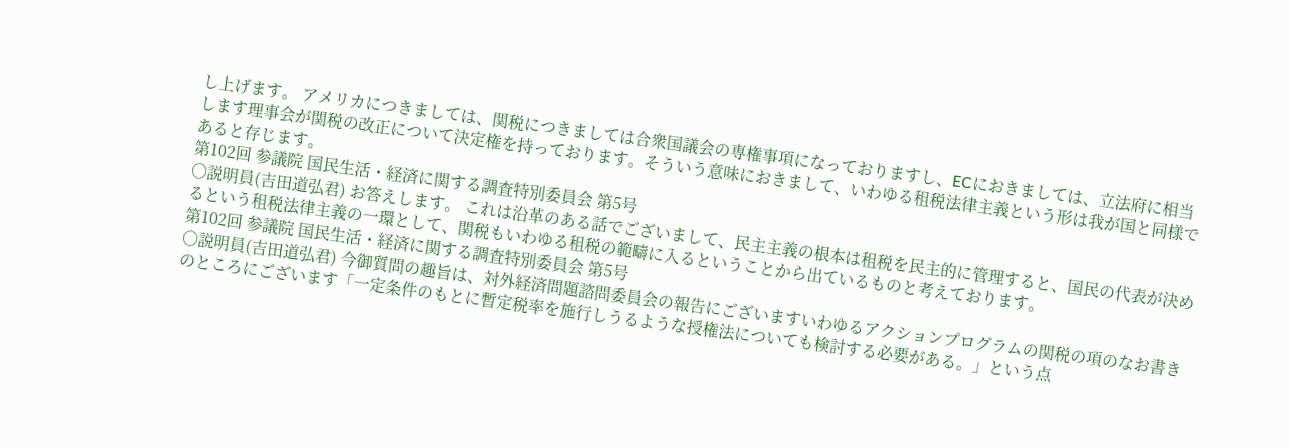し上げます。 アメリカにつきましては、関税につきましては合衆国議会の専権事項になっておりますし、ECにおきましては、立法府に相当します理事会が関税の改正について決定権を持っております。そういう意味におきまして、いわゆる租税法律主義という形は我が国と同様であると存じます。
第102回 参議院 国民生活・経済に関する調査特別委員会 第5号
○説明員(吉田道弘君) お答えします。 これは沿革のある話でございまして、民主主義の根本は租税を民主的に管理すると、国民の代表が決めるという租税法律主義の一環として、関税もいわゆる租税の範疇に入るということから出ているものと考えております。
第102回 参議院 国民生活・経済に関する調査特別委員会 第5号
○説明員(吉田道弘君) 今御質問の趣旨は、対外経済問題諮問委員会の報告にございますいわゆるアクションプログラムの関税の項のなお書きのところにございます「一定条件のもとに暫定税率を施行しうるような授権法についても検討する必要がある。」という点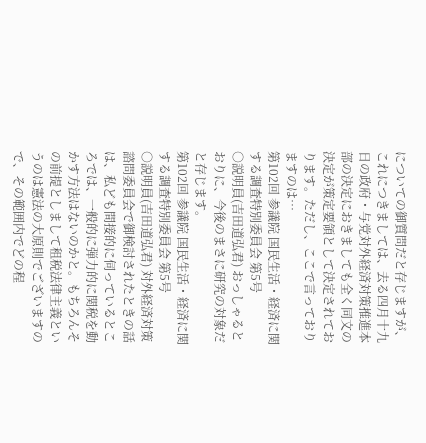についての御質問だと存じますが、これにつきましては、去る四月十九日の政府・与党対外経済対策推進本部の決定におきましても全く同文の決定が策定要領として決定されております。ただし、ここで言っておりますのは…
第102回 参議院 国民生活・経済に関する調査特別委員会 第5号
○説明員(吉田道弘君) おっしゃるとおりに、今後のまさに研究の対象だと存じます。
第102回 参議院 国民生活・経済に関する調査特別委員会 第5号
○説明員(吉田道弘君) 対外経済対策諮問委員会で御検討されたときの話は、私ども間接的に伺っているところでは、一般的に弾力的に関税を動かす方法はないのかと。もちろんその前提としまして租税法律主義というのは憲法の大原則でございますので、その範囲内でどの程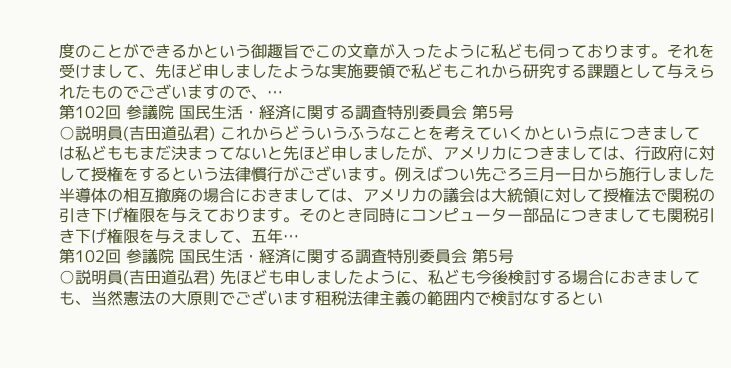度のことができるかという御趣旨でこの文章が入ったように私ども伺っております。それを受けまして、先ほど申しましたような実施要領で私どもこれから研究する課題として与えられたものでございますので、…
第102回 参議院 国民生活・経済に関する調査特別委員会 第5号
○説明員(吉田道弘君) これからどういうふうなことを考えていくかという点につきましては私どももまだ決まってないと先ほど申しましたが、アメリカにつきましては、行政府に対して授権をするという法律慣行がございます。例えばつい先ごろ三月一日から施行しました半導体の相互撤廃の場合におきましては、アメリカの議会は大統領に対して授権法で関税の引き下げ権限を与えております。そのとき同時にコンピューター部品につきましても関税引き下げ権限を与えまして、五年…
第102回 参議院 国民生活・経済に関する調査特別委員会 第5号
○説明員(吉田道弘君) 先ほども申しましたように、私ども今後検討する場合におきましても、当然憲法の大原則でございます租税法律主義の範囲内で検討なするとい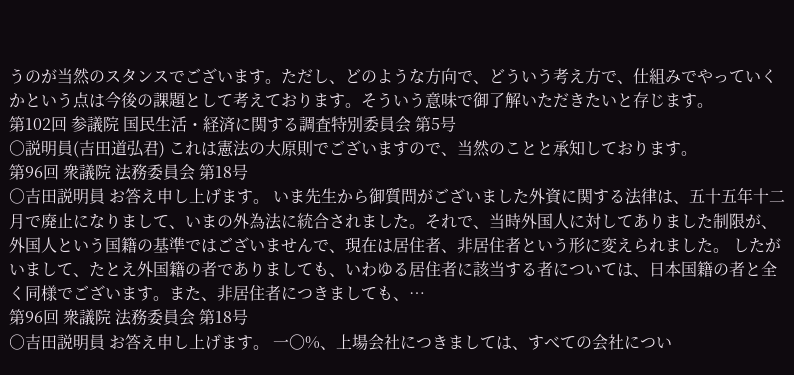うのが当然のスタンスでございます。ただし、どのような方向で、どういう考え方で、仕組みでやっていくかという点は今後の課題として考えております。そういう意味で御了解いただきたいと存じます。
第102回 参議院 国民生活・経済に関する調査特別委員会 第5号
○説明員(吉田道弘君) これは憲法の大原則でございますので、当然のことと承知しております。
第96回 衆議院 法務委員会 第18号
○吉田説明員 お答え申し上げます。 いま先生から御質問がございました外資に関する法律は、五十五年十二月で廃止になりまして、いまの外為法に統合されました。それで、当時外国人に対してありました制限が、外国人という国籍の基準ではございませんで、現在は居住者、非居住者という形に変えられました。 したがいまして、たとえ外国籍の者でありましても、いわゆる居住者に該当する者については、日本国籍の者と全く同様でございます。また、非居住者につきましても、…
第96回 衆議院 法務委員会 第18号
○吉田説明員 お答え申し上げます。 一〇%、上場会社につきましては、すべての会社につい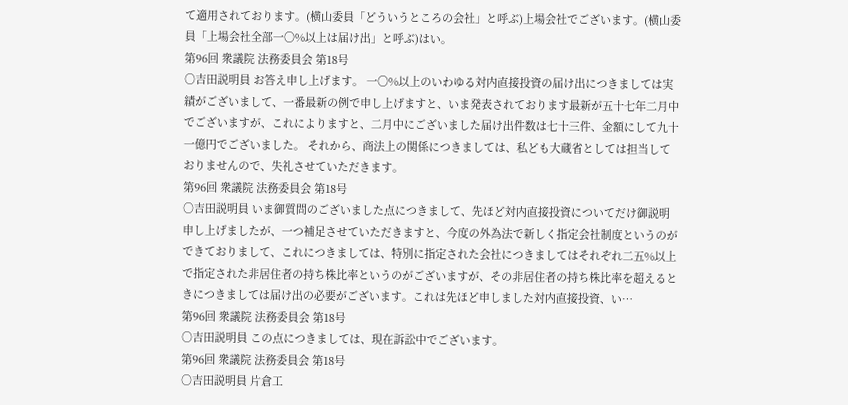て適用されております。(横山委員「どういうところの会社」と呼ぶ)上場会社でございます。(横山委員「上場会社全部一〇%以上は届け出」と呼ぶ)はい。
第96回 衆議院 法務委員会 第18号
○吉田説明員 お答え申し上げます。 一〇%以上のいわゆる対内直接投資の届け出につきましては実績がございまして、一番最新の例で申し上げますと、いま発表されております最新が五十七年二月中でございますが、これによりますと、二月中にございました届け出件数は七十三件、金額にして九十一億円でございました。 それから、商法上の関係につきましては、私ども大蔵省としては担当しておりませんので、失礼させていただきます。
第96回 衆議院 法務委員会 第18号
○吉田説明員 いま御質問のございました点につきまして、先ほど対内直接投資についてだけ御説明申し上げましたが、一つ補足させていただきますと、今度の外為法で新しく指定会社制度というのができておりまして、これにつきましては、特別に指定された会社につきましてはそれぞれ二五%以上で指定された非居住者の持ち株比率というのがございますが、その非居住者の持ち株比率を超えるときにつきましては届け出の必要がございます。これは先ほど申しました対内直接投資、い…
第96回 衆議院 法務委員会 第18号
○吉田説明員 この点につきましては、現在訴訟中でございます。
第96回 衆議院 法務委員会 第18号
○吉田説明員 片倉工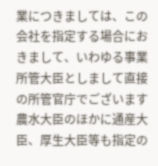業につきましては、この会社を指定する場合におきまして、いわゆる事業所管大臣としまして直接の所管官庁でございます農水大臣のほかに通産大臣、厚生大臣等も指定の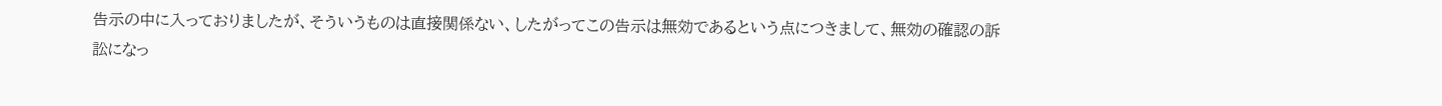告示の中に入っておりましたが、そういうものは直接関係ない、したがってこの告示は無効であるという点につきまして、無効の確認の訴訟になっ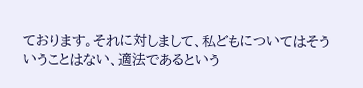ております。それに対しまして、私どもについてはそういうことはない、適法であるという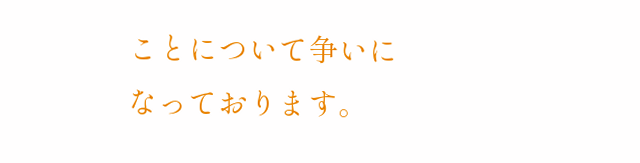ことについて争いになっております。